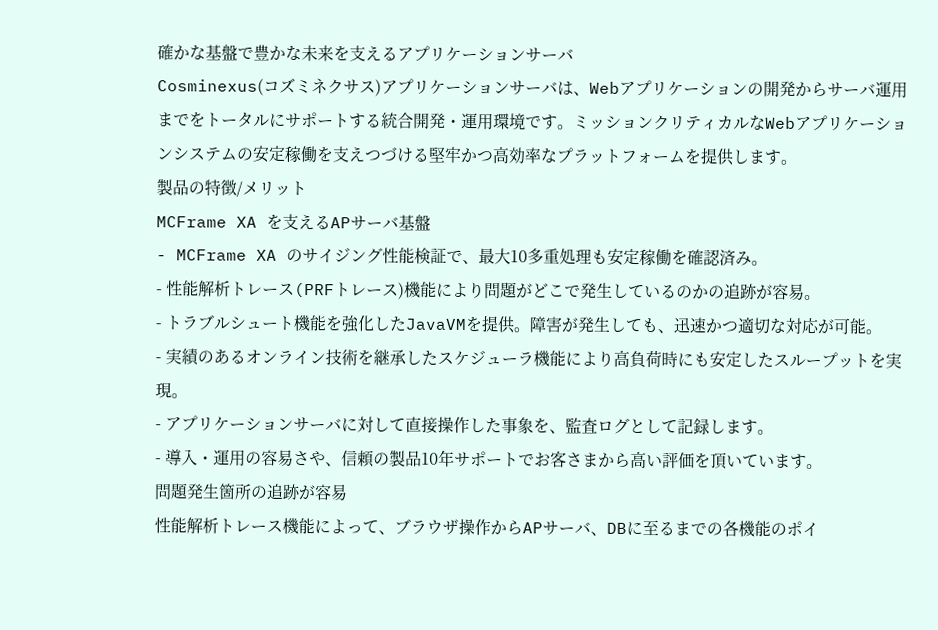確かな基盤で豊かな未来を支えるアプリケーションサーバ
Cosminexus(コズミネクサス)アプリケーションサーバは、Webアプリケーションの開発からサーバ運用までをトータルにサポートする統合開発・運用環境です。ミッションクリティカルなWebアプリケーションシステムの安定稼働を支えつづける堅牢かつ高効率なプラットフォームを提供します。
製品の特徴/メリット
MCFrame XA を支えるAPサーバ基盤
- MCFrame XA のサイジング性能検証で、最大10多重処理も安定稼働を確認済み。
- 性能解析トレース(PRFトレース)機能により問題がどこで発生しているのかの追跡が容易。
- トラブルシュート機能を強化したJavaVMを提供。障害が発生しても、迅速かつ適切な対応が可能。
- 実績のあるオンライン技術を継承したスケジューラ機能により高負荷時にも安定したスループットを実現。
- アプリケーションサーバに対して直接操作した事象を、監査ログとして記録します。
- 導入・運用の容易さや、信頼の製品10年サポートでお客さまから高い評価を頂いています。
問題発生箇所の追跡が容易
性能解析トレース機能によって、ブラウザ操作からAPサーバ、DBに至るまでの各機能のポイ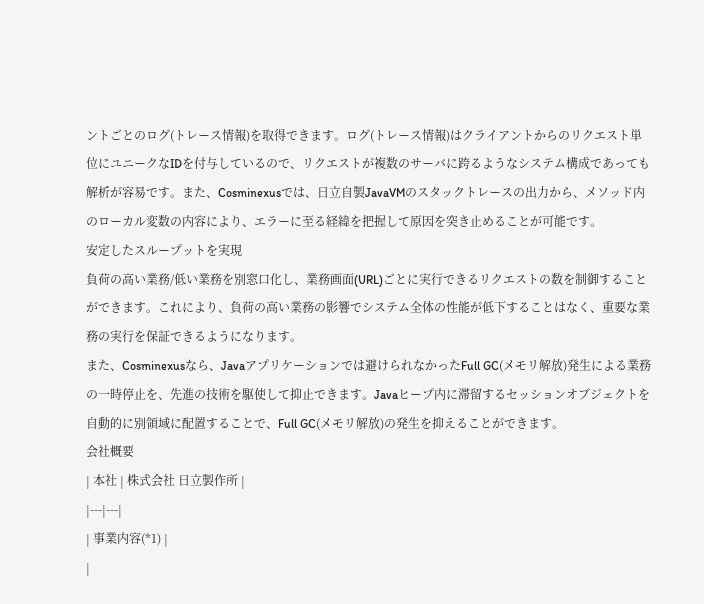ントごとのログ(トレース情報)を取得できます。ログ(トレース情報)はクライアントからのリクエスト単位にユニークなIDを付与しているので、リクエストが複数のサーバに跨るようなシステム構成であっても解析が容易です。また、Cosminexusでは、日立自製JavaVMのスタックトレースの出力から、メソッド内のローカル変数の内容により、エラーに至る経緯を把握して原因を突き止めることが可能です。
安定したスループットを実現
負荷の高い業務/低い業務を別窓口化し、業務画面(URL)ごとに実行できるリクエストの数を制御することができます。これにより、負荷の高い業務の影響でシステム全体の性能が低下することはなく、重要な業務の実行を保証できるようになります。
また、Cosminexusなら、Javaアプリケーションでは避けられなかったFull GC(メモリ解放)発生による業務の一時停止を、先進の技術を駆使して抑止できます。Javaヒープ内に滞留するセッションオブジェクトを自動的に別領域に配置することで、Full GC(メモリ解放)の発生を抑えることができます。
会社概要
| 本社 | 株式会社 日立製作所 |
|---|---|
| 事業内容(*1) |
|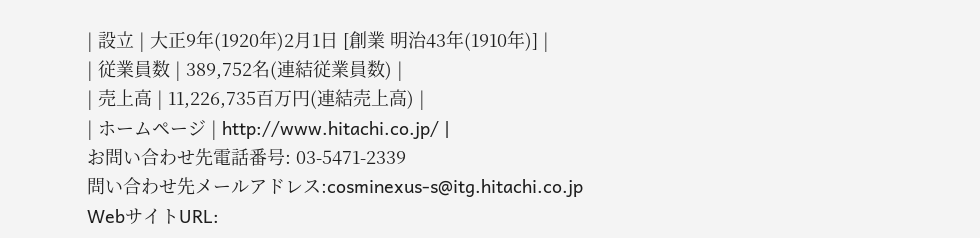| 設立 | 大正9年(1920年)2月1日 [創業 明治43年(1910年)] |
| 従業員数 | 389,752名(連結従業員数) |
| 売上高 | 11,226,735百万円(連結売上高) |
| ホームページ | http://www.hitachi.co.jp/ |
お問い合わせ先電話番号: 03-5471-2339
問い合わせ先メールアドレス:cosminexus-s@itg.hitachi.co.jp
WebサイトURL: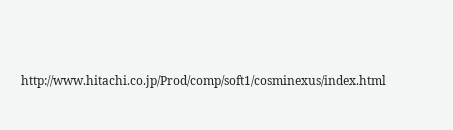http://www.hitachi.co.jp/Prod/comp/soft1/cosminexus/index.html